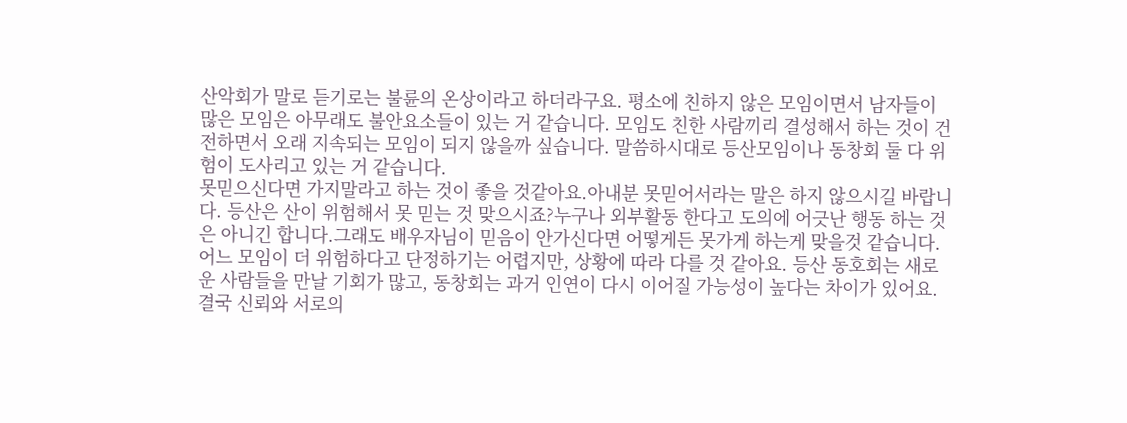산악회가 말로 듣기로는 불륜의 온상이라고 하더라구요. 평소에 친하지 않은 모임이면서 남자들이 많은 모임은 아무래도 불안요소들이 있는 거 같습니다. 모임도 친한 사람끼리 결성해서 하는 것이 건전하면서 오래 지속되는 모임이 되지 않을까 싶습니다. 말씀하시대로 등산모임이나 동창회 둘 다 위험이 도사리고 있는 거 같습니다.
못믿으신다면 가지말라고 하는 것이 좋을 것같아요.아내분 못믿어서라는 말은 하지 않으시길 바랍니다. 등산은 산이 위험해서 못 믿는 것 맞으시죠?누구나 외부활동 한다고 도의에 어긋난 행동 하는 것은 아니긴 합니다.그래도 배우자님이 믿음이 안가신다면 어떻게든 못가게 하는게 맞을것 같습니다.
어느 모임이 더 위험하다고 단정하기는 어렵지만, 상황에 따라 다를 것 같아요. 등산 동호회는 새로운 사람들을 만날 기회가 많고, 동창회는 과거 인연이 다시 이어질 가능성이 높다는 차이가 있어요. 결국 신뢰와 서로의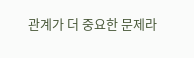관계가 더 중요한 문제라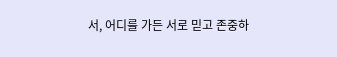서, 어디를 가든 서로 믿고 존중하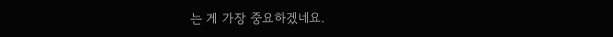는 게 가장 중요하겠네요.